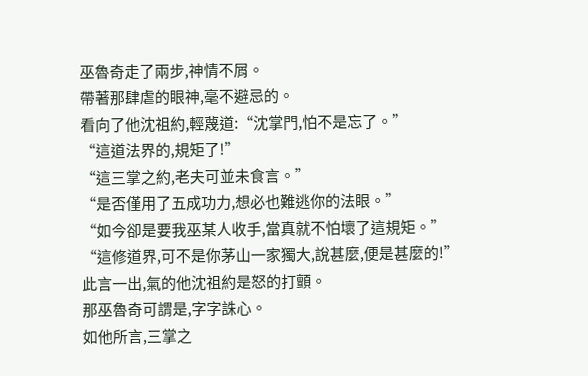巫魯奇走了兩步,神情不屑。
帶著那肆虐的眼神,毫不避忌的。
看向了他沈祖約,輕蔑道:“沈掌門,怕不是忘了。”
“這道法界的,規矩了!”
“這三掌之約,老夫可並未食言。”
“是否僅用了五成功力,想必也難逃你的法眼。”
“如今卻是要我巫某人收手,當真就不怕壞了這規矩。”
“這修道界,可不是你茅山一家獨大,說甚麼,便是甚麼的!”
此言一出,氣的他沈祖約是怒的打顫。
那巫魯奇可謂是,字字誅心。
如他所言,三掌之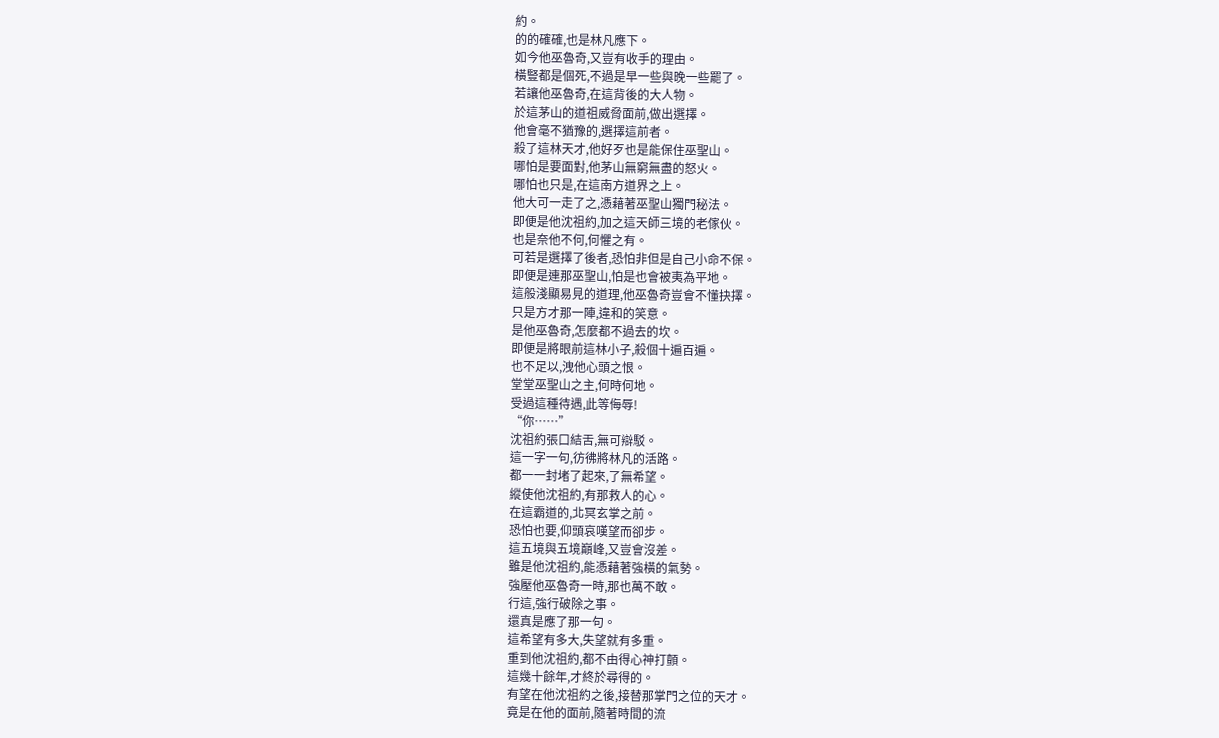約。
的的確確,也是林凡應下。
如今他巫魯奇,又豈有收手的理由。
橫豎都是個死,不過是早一些與晚一些罷了。
若讓他巫魯奇,在這背後的大人物。
於這茅山的道祖威脅面前,做出選擇。
他會毫不猶豫的,選擇這前者。
殺了這林天才,他好歹也是能保住巫聖山。
哪怕是要面對,他茅山無窮無盡的怒火。
哪怕也只是,在這南方道界之上。
他大可一走了之,憑藉著巫聖山獨門秘法。
即便是他沈祖約,加之這天師三境的老傢伙。
也是奈他不何,何懼之有。
可若是選擇了後者,恐怕非但是自己小命不保。
即便是連那巫聖山,怕是也會被夷為平地。
這般淺顯易見的道理,他巫魯奇豈會不懂抉擇。
只是方才那一陣,違和的笑意。
是他巫魯奇,怎麼都不過去的坎。
即便是將眼前這林小子,殺個十遍百遍。
也不足以,洩他心頭之恨。
堂堂巫聖山之主,何時何地。
受過這種待遇,此等侮辱!
“你……”
沈祖約張口結舌,無可辯駁。
這一字一句,彷彿將林凡的活路。
都一一封堵了起來,了無希望。
縱使他沈祖約,有那救人的心。
在這霸道的,北冥玄掌之前。
恐怕也要,仰頭哀嘆望而卻步。
這五境與五境巔峰,又豈會沒差。
雖是他沈祖約,能憑藉著強橫的氣勢。
強壓他巫魯奇一時,那也萬不敢。
行這,強行破除之事。
還真是應了那一句。
這希望有多大,失望就有多重。
重到他沈祖約,都不由得心神打顫。
這幾十餘年,才終於尋得的。
有望在他沈祖約之後,接替那掌門之位的天才。
竟是在他的面前,隨著時間的流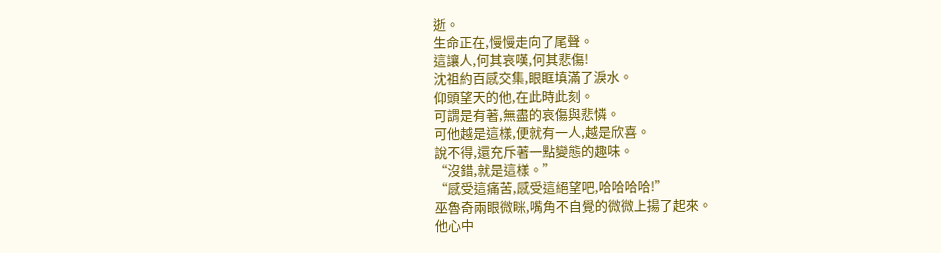逝。
生命正在,慢慢走向了尾聲。
這讓人,何其哀嘆,何其悲傷!
沈祖約百感交集,眼眶填滿了淚水。
仰頭望天的他,在此時此刻。
可謂是有著,無盡的哀傷與悲憐。
可他越是這樣,便就有一人,越是欣喜。
說不得,還充斥著一點變態的趣味。
“沒錯,就是這樣。”
“感受這痛苦,感受這絕望吧,哈哈哈哈!”
巫魯奇兩眼微眯,嘴角不自覺的微微上揚了起來。
他心中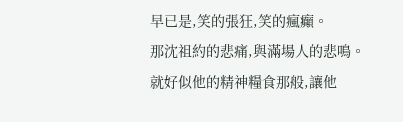早已是,笑的張狂,笑的瘋癲。
那沈祖約的悲痛,與滿場人的悲鳴。
就好似他的精神糧食那般,讓他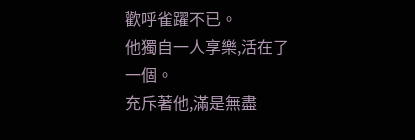歡呼雀躍不已。
他獨自一人享樂,活在了一個。
充斥著他,滿是無盡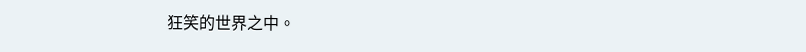狂笑的世界之中。